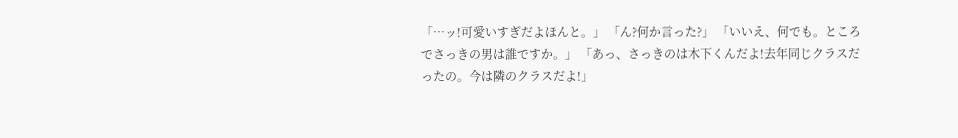「…ッ!可愛いすぎだよほんと。」 「ん?何か言った?」 「いいえ、何でも。ところでさっきの男は誰ですか。」 「あっ、さっきのは木下くんだよ!去年同じクラスだったの。今は隣のクラスだよ!」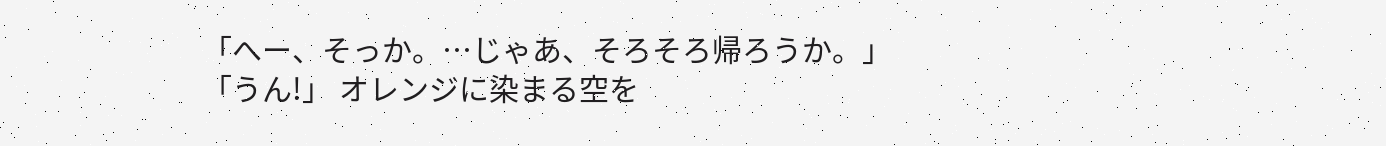「へー、そっか。…じゃあ、そろそろ帰ろうか。」 「うん!」 オレンジに染まる空を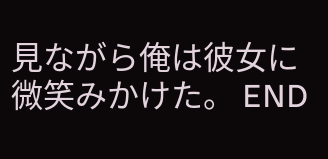見ながら俺は彼女に微笑みかけた。 END